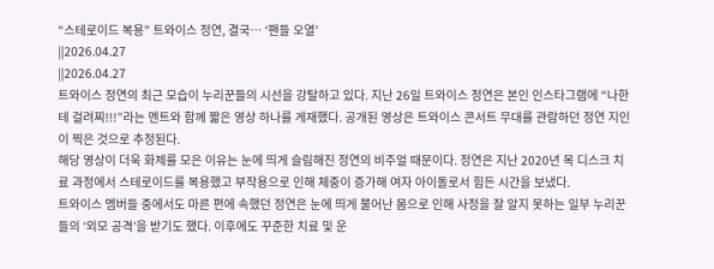“스테로이드 복용” 트와이스 정연, 결국… ‘팬들 오열’
||2026.04.27
||2026.04.27
트와이스 정연의 최근 모습이 누리꾼들의 시선을 강탈하고 있다. 지난 26일 트와이스 정연은 본인 인스타그램에 “나한테 걸려찌!!!”라는 멘트와 함께 짧은 영상 하나를 게재했다. 공개된 영상은 트와이스 콘서트 무대를 관람하던 정연 지인이 찍은 것으로 추정된다.
해당 영상이 더욱 화제를 모은 이유는 눈에 띄게 슬림해진 정연의 비주얼 때문이다. 정연은 지난 2020년 목 디스크 치료 과정에서 스테로이드를 복용했고 부작용으로 인해 체중이 증가해 여자 아이돌로서 힘든 시간을 보냈다.
트와이스 멤버들 중에서도 마른 편에 속했던 정연은 눈에 띄게 불어난 몸으로 인해 사정을 잘 알지 못하는 일부 누리꾼들의 ‘외모 공격’을 받기도 했다. 이후에도 꾸준한 치료 및 운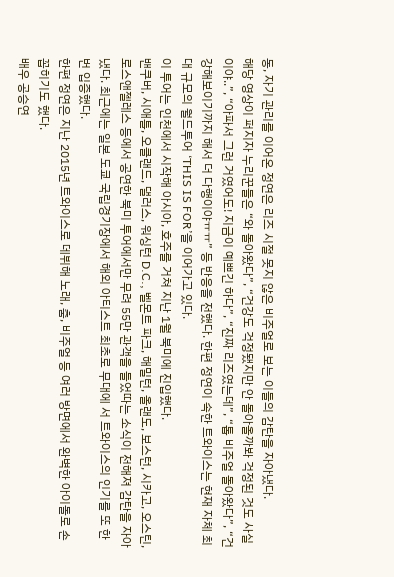동, 자기 관리를 이어온 정연은 리즈 시절 못지 않은 비주얼로 보는 이들의 감탄을 자아냈다.
해당 영상이 퍼지자 누리꾼들은 “와 돌아왔다”, “건강도 걱정됐지만 안 돌아올까봐 걱정된 것도 사실이야..”, “아파서 그런 거였어도! 지금이 예쁘긴 하다”, “진짜 리즈였는데”, “톱 비주얼 돌아왔다”, “건강해보이기까지 해서 더 다행이야ㅠㅠ” 등 반응을 전했다. 한편 정연이 속한 트와이스는 현재 자체 최대 규모의 월드투어 ‘THIS IS FOR’을 이어가고 있다.
이 투어는 인천에서 시작해 아시아, 호주를 거쳐 지난 1월 북미에 진입했다.
밴쿠버, 시애틀, 오클랜드, 댈러스, 워싱턴 D.C., 벨몬트 파크, 해밀턴, 올랜도, 보스턴, 시카고, 오스틴, 로스앤젤레스 등에서 공연한 북미 투어에서만 무려 55만 관객을 들었따는 소식이 전해져 감탄을 자아냈다. 최근에는 일본 도쿄 국립경기장에서 해외 아티스트 최초로 무대에 서 트와이스의 인기를 또 한 번 입증했다.
한편 정연은 지난 2015년 트와이스로 데뷔해 노래, 춤, 비주얼 등 여러 방면에서 완벽한 아이돌로 손꼽히기도 했다.
배우 공승연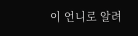이 언니로 알려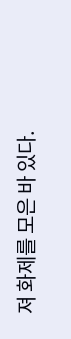져 화제를 모은 바 있다.